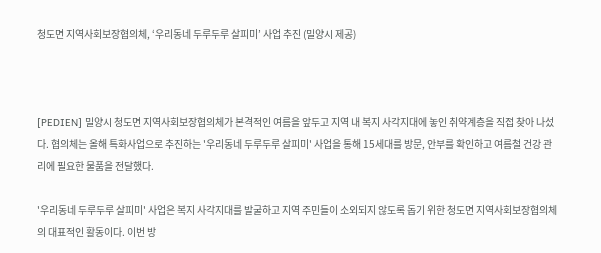청도면 지역사회보장협의체, ‘우리동네 두루두루 살피미’ 사업 추진 (밀양시 제공)



[PEDIEN] 밀양시 청도면 지역사회보장협의체가 본격적인 여름을 앞두고 지역 내 복지 사각지대에 놓인 취약계층을 직접 찾아 나섰다. 협의체는 올해 특화사업으로 추진하는 '우리동네 두루두루 살피미' 사업을 통해 15세대를 방문, 안부를 확인하고 여름철 건강 관리에 필요한 물품을 전달했다.

'우리동네 두루두루 살피미' 사업은 복지 사각지대를 발굴하고 지역 주민들이 소외되지 않도록 돕기 위한 청도면 지역사회보장협의체의 대표적인 활동이다. 이번 방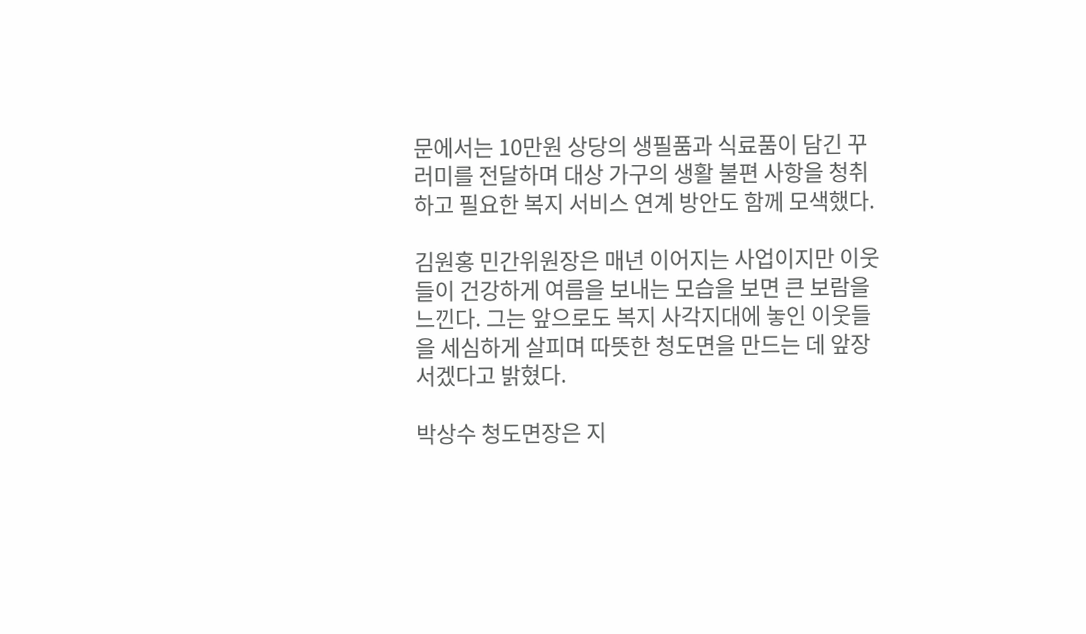문에서는 10만원 상당의 생필품과 식료품이 담긴 꾸러미를 전달하며 대상 가구의 생활 불편 사항을 청취하고 필요한 복지 서비스 연계 방안도 함께 모색했다.

김원홍 민간위원장은 매년 이어지는 사업이지만 이웃들이 건강하게 여름을 보내는 모습을 보면 큰 보람을 느낀다. 그는 앞으로도 복지 사각지대에 놓인 이웃들을 세심하게 살피며 따뜻한 청도면을 만드는 데 앞장서겠다고 밝혔다.

박상수 청도면장은 지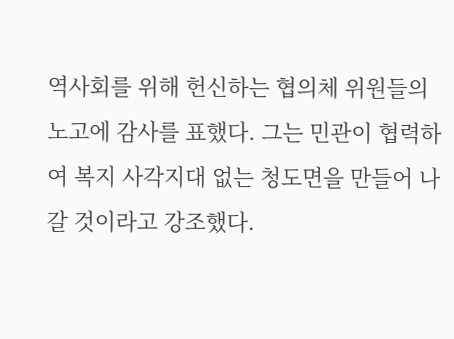역사회를 위해 헌신하는 협의체 위원들의 노고에 감사를 표했다. 그는 민관이 협력하여 복지 사각지대 없는 청도면을 만들어 나갈 것이라고 강조했다.